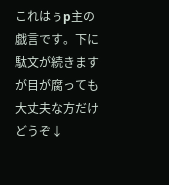これはぅp主の戯言です。下に駄文が続きますが目が腐っても大丈夫な方だけどうぞ↓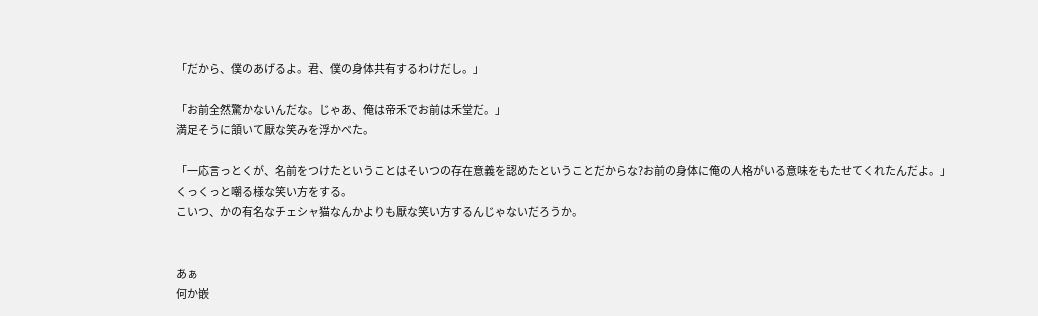「だから、僕のあげるよ。君、僕の身体共有するわけだし。」

「お前全然驚かないんだな。じゃあ、俺は帝禾でお前は禾堂だ。」
満足そうに頷いて厭な笑みを浮かべた。

「一応言っとくが、名前をつけたということはそいつの存在意義を認めたということだからな?お前の身体に俺の人格がいる意味をもたせてくれたんだよ。」
くっくっと嘲る様な笑い方をする。
こいつ、かの有名なチェシャ猫なんかよりも厭な笑い方するんじゃないだろうか。


あぁ
何か嵌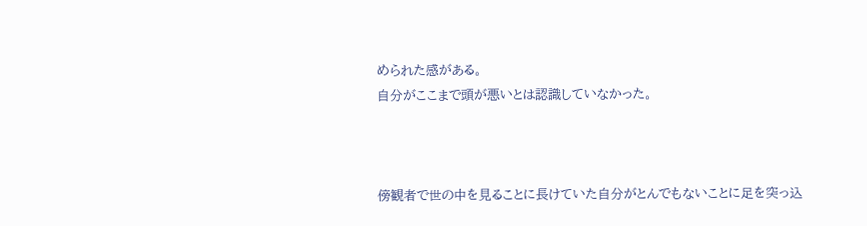められた感がある。
自分がここまで頭が悪いとは認識していなかった。



傍観者で世の中を見ることに長けていた自分がとんでもないことに足を突っ込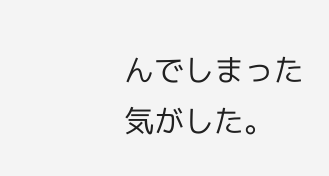んでしまった気がした。